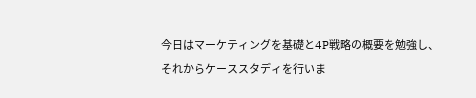今日はマーケティングを基礎と4P戦略の概要を勉強し、
それからケーススタディを行いま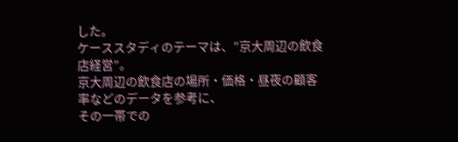した。
ケーススタディのテーマは、”京大周辺の飲食店経営”。
京大周辺の飲食店の場所・価格・昼夜の顧客率などのデータを参考に、
その一帯での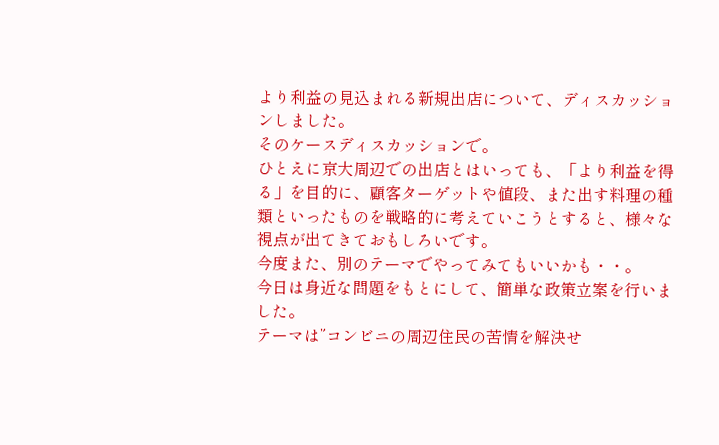より利益の見込まれる新規出店について、ディスカッションしました。
そのケースディスカッションで。
ひとえに京大周辺での出店とはいっても、「より利益を得る」を目的に、顧客ターゲットや値段、また出す料理の種類といったものを戦略的に考えていこうとすると、様々な視点が出てきておもしろいです。
今度また、別のテーマでやってみてもいいかも・・。
今日は身近な問題をもとにして、簡単な政策立案を行いました。
テーマは”コンビニの周辺住民の苦情を解決せ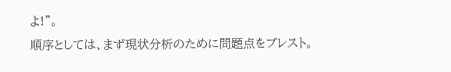よ!”。
順序としては、まず現状分析のために問題点をブレスト。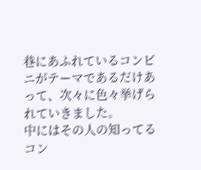巷にあふれているコンビニがテーマであるだけあって、次々に色々挙げられていきました。
中にはその人の知ってるコン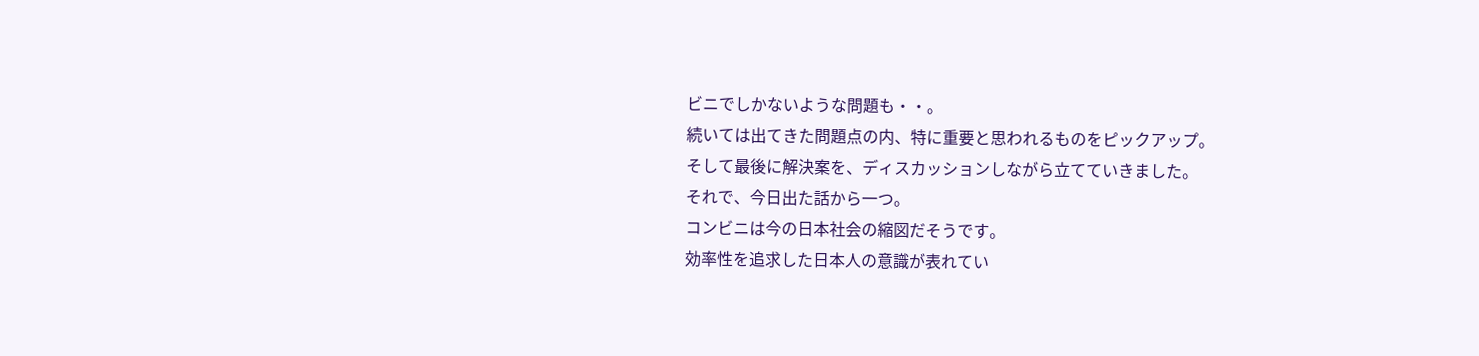ビニでしかないような問題も・・。
続いては出てきた問題点の内、特に重要と思われるものをピックアップ。
そして最後に解決案を、ディスカッションしながら立てていきました。
それで、今日出た話から一つ。
コンビニは今の日本社会の縮図だそうです。
効率性を追求した日本人の意識が表れてい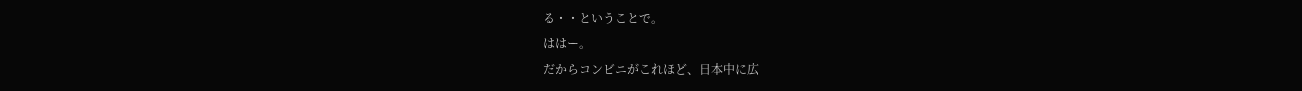る・・ということで。
ははー。
だからコンビニがこれほど、日本中に広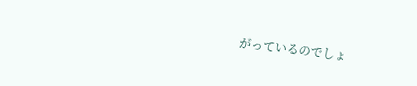がっているのでしょ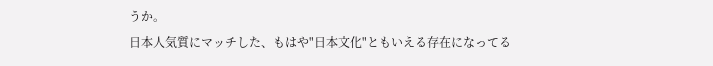うか。
日本人気質にマッチした、もはや"日本文化"ともいえる存在になってる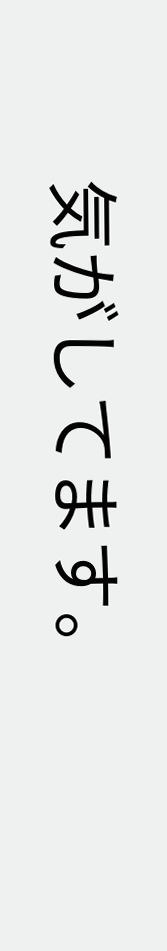気がしてます。